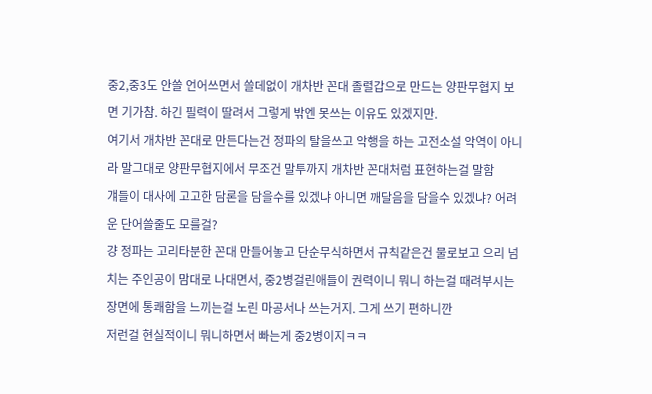중2,중3도 안쓸 언어쓰면서 쓸데없이 개차반 꼰대 졸렬갑으로 만드는 양판무협지 보면 기가참. 하긴 필력이 딸려서 그렇게 밖엔 못쓰는 이유도 있겠지만.
여기서 개차반 꼰대로 만든다는건 정파의 탈을쓰고 악행을 하는 고전소설 악역이 아니라 말그대로 양판무협지에서 무조건 말투까지 개차반 꼰대처럼 표현하는걸 말함
걔들이 대사에 고고한 담론을 담을수를 있겠냐 아니면 깨달음을 담을수 있겠냐? 어려운 단어쓸줄도 모를걸?
걍 정파는 고리타분한 꼰대 만들어놓고 단순무식하면서 규칙같은건 물로보고 으리 넘치는 주인공이 맘대로 나대면서, 중2병걸린애들이 권력이니 뭐니 하는걸 때려부시는 장면에 통쾌함을 느끼는걸 노린 마공서나 쓰는거지. 그게 쓰기 편하니깐
저런걸 현실적이니 뭐니하면서 빠는게 중2병이지ㅋㅋ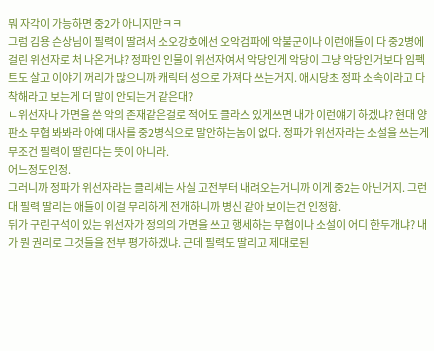뭐 자각이 가능하면 중2가 아니지만ㅋㅋ
그럼 김용 슨상님이 필력이 딸려서 소오강호에선 오악검파에 악불군이나 이런애들이 다 중2병에 걸린 위선자로 처 나온거냐? 정파인 인물이 위선자여서 악당인게 악당이 그냥 악당인거보다 임펙트도 살고 이야기 꺼리가 많으니까 캐릭터 성으로 가져다 쓰는거지. 애시당초 정파 소속이라고 다 착해라고 보는게 더 말이 안되는거 같은대?
ㄴ위선자나 가면을 쓴 악의 존재같은걸로 적어도 클라스 있게쓰면 내가 이런얘기 하겠냐? 현대 양판소 무협 봐봐라 아예 대사를 중2병식으로 말안하는놈이 없다. 정파가 위선자라는 소설을 쓰는게 무조건 필력이 딸린다는 뜻이 아니라.
어느정도인정.
그러니까 정파가 위선자라는 클리셰는 사실 고전부터 내려오는거니까 이게 중2는 아닌거지. 그런대 필력 딸리는 애들이 이걸 무리하게 전개하니까 병신 같아 보이는건 인정함.
뒤가 구린구석이 있는 위선자가 정의의 가면을 쓰고 행세하는 무협이나 소설이 어디 한두개냐? 내가 뭔 권리로 그것들을 전부 평가하겠냐. 근데 필력도 딸리고 제대로된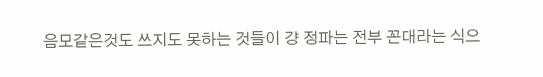음모같은것도 쓰지도 못하는 것들이 걍 정파는 전부 꼰대라는 식으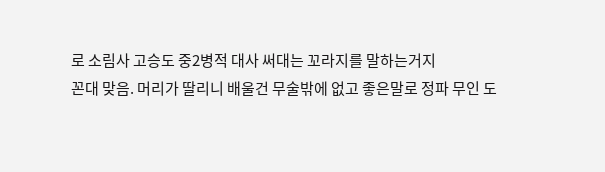로 소림사 고승도 중2병적 대사 써대는 꼬라지를 말하는거지
꼰대 맞음. 머리가 딸리니 배울건 무술밖에 없고 좋은말로 정파 무인 도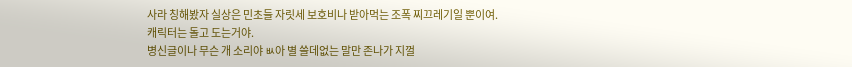사라 칭해봤자 실상은 민초들 자릿세 보호비나 받아먹는 조폭 찌끄레기일 뿐이여.
캐릭터는 돌고 도는거야.
병신글이나 무슨 개 소리야 ㅄ아 별 쓸데없는 말만 존나가 지껄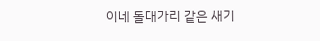이네 돌대가리 같은 새기